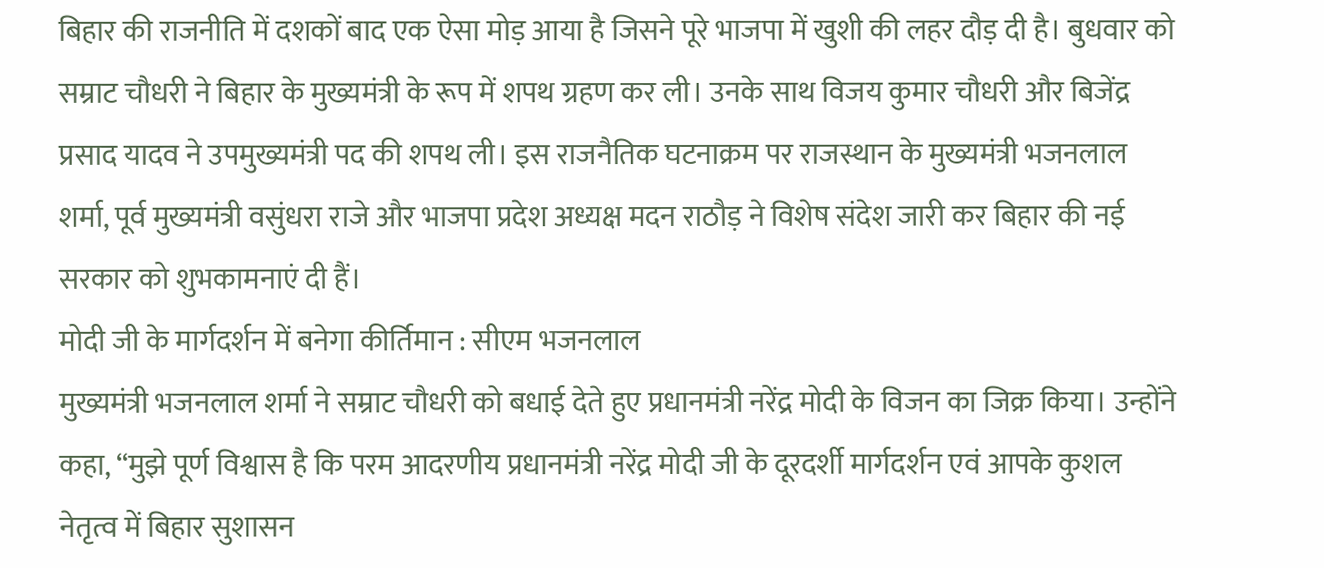बिहार की राजनीति में दशकों बाद एक ऐसा मोड़ आया है जिसने पूरे भाजपा में खुशी की लहर दौड़ दी है। बुधवार को सम्राट चौधरी ने बिहार के मुख्यमंत्री के रूप में शपथ ग्रहण कर ली। उनके साथ विजय कुमार चौधरी और बिजेंद्र प्रसाद यादव ने उपमुख्यमंत्री पद की शपथ ली। इस राजनैतिक घटनाक्रम पर राजस्थान के मुख्यमंत्री भजनलाल शर्मा, पूर्व मुख्यमंत्री वसुंधरा राजे और भाजपा प्रदेश अध्यक्ष मदन राठौड़ ने विशेष संदेश जारी कर बिहार की नई सरकार को शुभकामनाएं दी हैं।
मोदी जी के मार्गदर्शन में बनेगा कीर्तिमान : सीएम भजनलाल
मुख्यमंत्री भजनलाल शर्मा ने सम्राट चौधरी को बधाई देते हुए प्रधानमंत्री नरेंद्र मोदी के विजन का जिक्र किया। उन्होंने कहा, “मुझे पूर्ण विश्वास है कि परम आदरणीय प्रधानमंत्री नरेंद्र मोदी जी के दूरदर्शी मार्गदर्शन एवं आपके कुशल नेतृत्व में बिहार सुशासन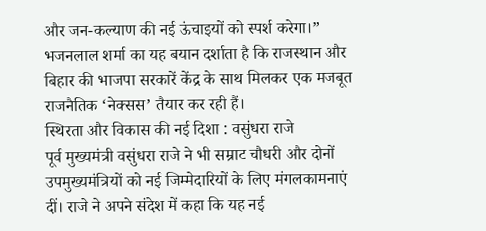और जन-कल्याण की नई ऊंचाइयों को स्पर्श करेगा।”
भजनलाल शर्मा का यह बयान दर्शाता है कि राजस्थान और बिहार की भाजपा सरकारें केंद्र के साथ मिलकर एक मजबूत राजनैतिक ‘नेक्सस’ तैयार कर रही हैं।
स्थिरता और विकास की नई दिशा : वसुंधरा राजे
पूर्व मुख्यमंत्री वसुंधरा राजे ने भी सम्राट चौधरी और दोनों उपमुख्यमंत्रियों को नई जिम्मेदारियों के लिए मंगलकामनाएं दीं। राजे ने अपने संदेश में कहा कि यह नई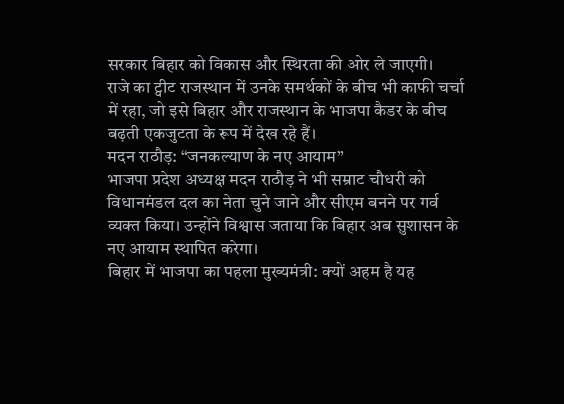सरकार बिहार को विकास और स्थिरता की ओर ले जाएगी।
राजे का ट्वीट राजस्थान में उनके समर्थकों के बीच भी काफी चर्चा में रहा, जो इसे बिहार और राजस्थान के भाजपा कैडर के बीच बढ़ती एकजुटता के रूप में देख रहे हैं।
मदन राठौड़: “जनकल्याण के नए आयाम”
भाजपा प्रदेश अध्यक्ष मदन राठौड़ ने भी सम्राट चौधरी को विधानमंडल दल का नेता चुने जाने और सीएम बनने पर गर्व व्यक्त किया। उन्होंने विश्वास जताया कि बिहार अब सुशासन के नए आयाम स्थापित करेगा।
बिहार में भाजपा का पहला मुख्यमंत्री: क्यों अहम है यह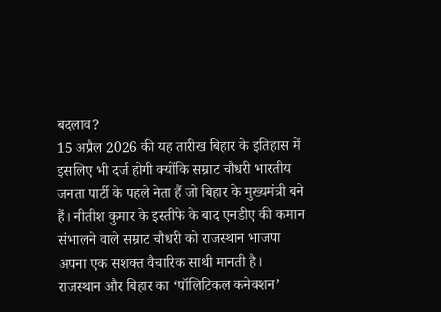बदलाव?
15 अप्रैल 2026 की यह तारीख बिहार के इतिहास में इसलिए भी दर्ज होगी क्योंकि सम्राट चौधरी भारतीय जनता पार्टी के पहले नेता हैं जो बिहार के मुख्यमंत्री बने हैं। नीतीश कुमार के इस्तीफे के बाद एनडीए की कमान संभालने वाले सम्राट चौधरी को राजस्थान भाजपा अपना एक सशक्त वैचारिक साथी मानती है।
राजस्थान और बिहार का ‘पॉलिटिकल कनेक्शन’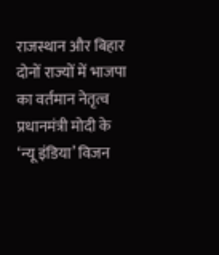राजस्थान और बिहार दोनों राज्यों में भाजपा का वर्तमान नेतृत्व प्रधानमंत्री मोदी के ‘न्यू इंडिया’ विजन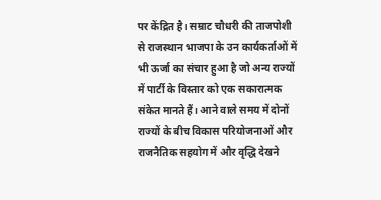पर केंद्रित है। सम्राट चौधरी की ताजपोशी से राजस्थान भाजपा के उन कार्यकर्ताओं में भी ऊर्जा का संचार हुआ है जो अन्य राज्यों में पार्टी के विस्तार को एक सकारात्मक संकेत मानते हैं। आने वाले समय में दोनों राज्यों के बीच विकास परियोजनाओं और राजनैतिक सहयोग में और वृद्धि देखने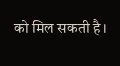को मिल सकती है।